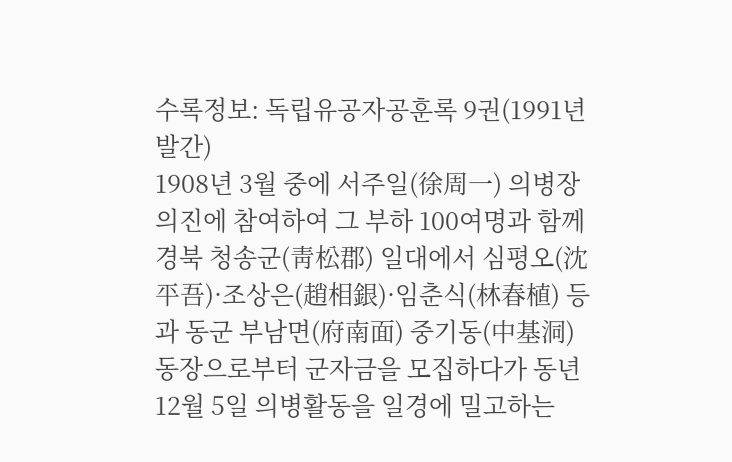수록정보: 독립유공자공훈록 9권(1991년 발간)
1908년 3월 중에 서주일(徐周一) 의병장 의진에 참여하여 그 부하 100여명과 함께 경북 청송군(靑松郡) 일대에서 심평오(沈平吾)·조상은(趙相銀)·임춘식(林春植) 등과 동군 부남면(府南面) 중기동(中基洞) 동장으로부터 군자금을 모집하다가 동년 12월 5일 의병활동을 일경에 밀고하는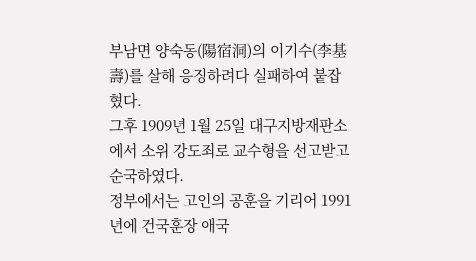부남면 양숙동(陽宿洞)의 이기수(李基壽)를 살해 응징하려다 실패하여 붙잡혔다.
그후 1909년 1월 25일 대구지방재판소에서 소위 강도죄로 교수형을 선고받고 순국하였다.
정부에서는 고인의 공훈을 기리어 1991년에 건국훈장 애국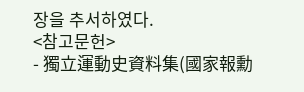장을 추서하였다.
<참고문헌>
- 獨立運動史資料集(國家報勳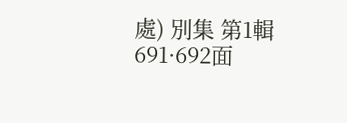處) 別集 第1輯 691·692面